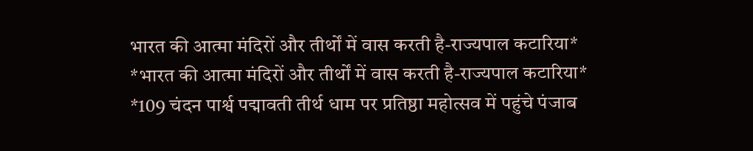भारत की आत्मा मंदिरों और तीर्थों में वास करती है-राज्यपाल कटारिया*
*भारत की आत्मा मंदिरों और तीर्थों में वास करती है-राज्यपाल कटारिया*
*109 चंदन पार्श्व पद्मावती तीर्थ धाम पर प्रतिष्ठा महोत्सव में पहुंचे पंजाब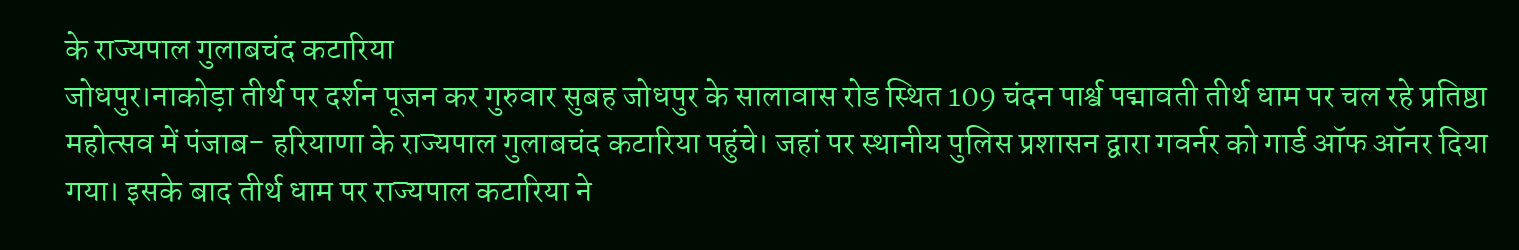के राज्यपाल गुलाबचंद कटारिया
जोधपुर।नाकोड़ा तीर्थ पर दर्शन पूजन कर गुरुवार सुबह जोधपुर के सालावास रोड स्थित 109 चंदन पार्श्व पद्मावती तीर्थ धाम पर चल रहे प्रतिष्ठा महोत्सव में पंजाब- हरियाणा के राज्यपाल गुलाबचंद कटारिया पहुंचे। जहां पर स्थानीय पुलिस प्रशासन द्वारा गवर्नर को गार्ड ऑफ ऑनर दिया गया। इसके बाद तीर्थ धाम पर राज्यपाल कटारिया ने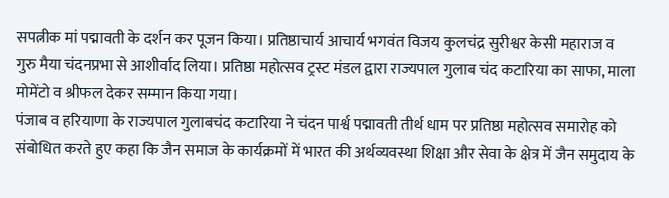सपत्नीक मां पद्मावती के दर्शन कर पूजन किया। प्रतिष्ठाचार्य आचार्य भगवंत विजय कुलचंद्र सुरीश्वर केसी महाराज व गुरु मैया चंदनप्रभा से आशीर्वाद लिया। प्रतिष्ठा महोत्सव ट्रस्ट मंडल द्वारा राज्यपाल गुलाब चंद कटारिया का साफा, माला मोमेंटो व श्रीफल देकर सम्मान किया गया।
पंजाब व हरियाणा के राज्यपाल गुलाबचंद कटारिया ने चंदन पार्श्व पद्मावती तीर्थ धाम पर प्रतिष्ठा महोत्सव समारोह को संबोधित करते हुए कहा कि जैन समाज के कार्यक्रमों में भारत की अर्थव्यवस्था शिक्षा और सेवा के क्षेत्र में जैन समुदाय के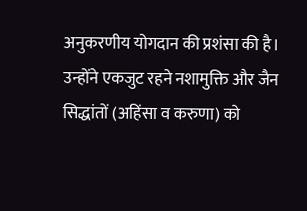अनुकरणीय योगदान की प्रशंसा की है। उन्होंने एकजुट रहने नशामुक्ति और जैन सिद्धांतों (अहिंसा व करुणा) को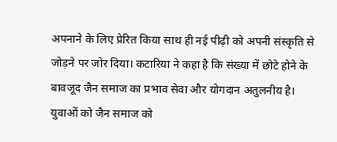अपनाने के लिए प्रेरित किया साथ ही नई पीढ़ी को अपनी संस्कृति से जोड़ने पर जोर दिया। कटारिया ने कहा है कि संख्या में छोटे होने के बावजूद जैन समाज का प्रभाव सेवा और योगदान अतुलनीय है। युवाओं को जैन समाज को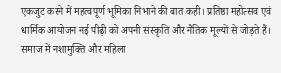एकजुट करने में महत्वपूर्ण भूमिका निभाने की बात कही। प्रतिष्ठा महोत्सव एवं धार्मिक आयोजन नई पीढ़ी को अपनी संस्कृति और नैतिक मूल्यों से जोड़ते हैं। समाज में नशामुक्ति और महिला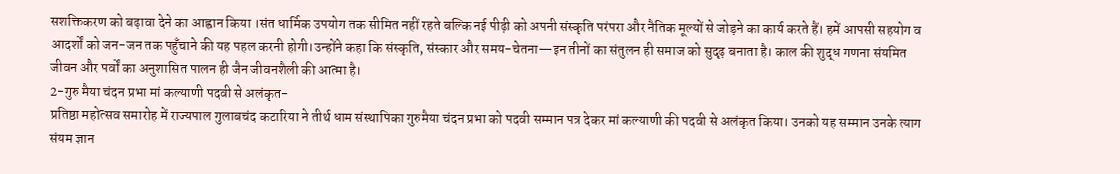सशक्तिकरण को बढ़ावा देने का आह्वान किया ।संत धार्मिक उपयोग तक सीमित नहीं रहते बल्कि नई पीढ़ी को अपनी संस्कृति परंपरा और नैतिक मूल्यों से जोड़ने का कार्य करते हैं। हमें आपसी सहयोग व आदर्शों को जन-जन तक पहुँचाने की यह पहल करनी होगी।उन्होंने कहा कि संस्कृति, संस्कार और समय-चेतना—इन तीनों का संतुलन ही समाज को सुदृढ़ बनाता है। काल की शुद्ध गणना संयमित जीवन और पर्वों का अनुशासित पालन ही जैन जीवनशैली की आत्मा है।
2-गुरु मैया चंदन प्रभा मां कल्याणी पदवी से अलंकृत-
प्रतिष्ठा महोत्सव समारोह में राज्यपाल गुलाबचंद कटारिया ने तीर्थ धाम संस्थापिका गुरुमैया चंदन प्रभा को पदवी सम्मान पत्र देकर मां कल्याणी की पदवी से अलंकृत किया। उनको यह सम्मान उनके त्याग संयम ज्ञान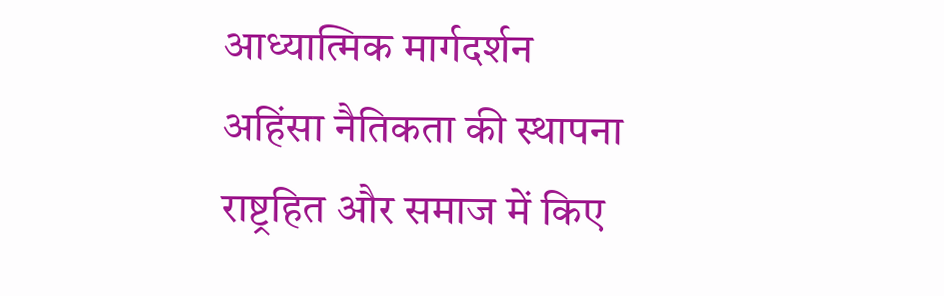आध्यात्मिक मार्गदर्शन अहिंसा नैतिकता की स्थापना राष्ट्रहित और समाज में किए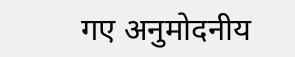गए अनुमोदनीय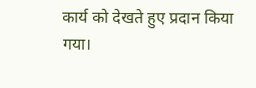कार्य को देखते हुए प्रदान किया गया।